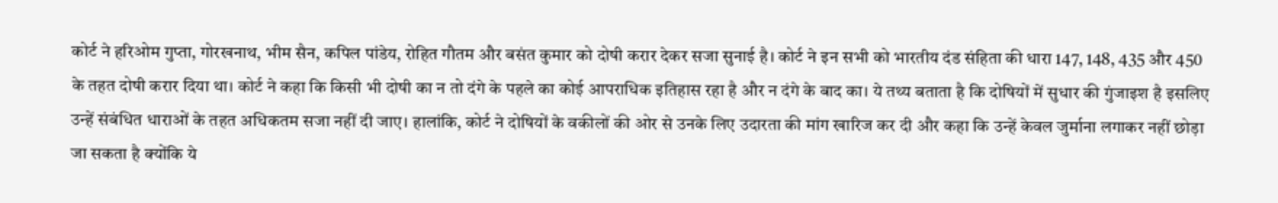कोर्ट ने हरिओम गुप्ता, गोरखनाथ, भीम सैन, कपिल पांडेय, रोहित गौतम और बसंत कुमार को दोषी करार देकर सजा सुनाई है। कोर्ट ने इन सभी को भारतीय दंड संहिता की धारा 147, 148, 435 और 450 के तहत दोषी करार दिया था। कोर्ट ने कहा कि किसी भी दोषी का न तो दंगे के पहले का कोई आपराधिक इतिहास रहा है और न दंगे के बाद का। ये तथ्य बताता है कि दोषियों में सुधार की गुंजाइश है इसलिए उन्हें संबंधित धाराओं के तहत अधिकतम सजा नहीं दी जाए। हालांकि, कोर्ट ने दोषियों के वकीलों की ओर से उनके लिए उदारता की मांग खारिज कर दी और कहा कि उन्हें केवल जुर्माना लगाकर नहीं छोड़ा जा सकता है क्योंकि ये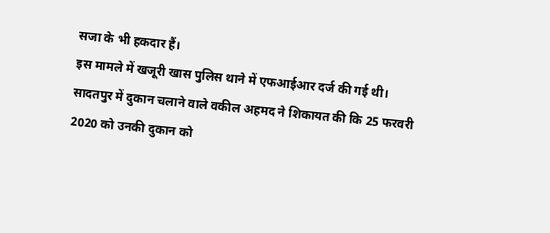सजा के भी हकदार हैं।
इस मामले में खजूरी खास पुलिस थाने में एफआईआर दर्ज की गई थी। सादतपुर में दुकान चलाने वाले वकील अहमद ने शिकायत की कि 25 फरवरी 2020 को उनकी दुकान को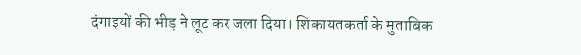दंगाइयों की भीड़ ने लूट कर जला दिया। शिकायतकर्ता के मुताबिक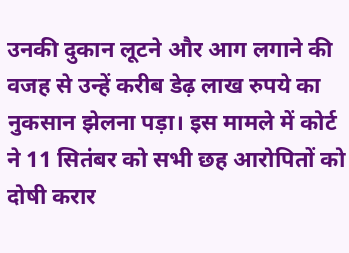उनकी दुकान लूटने और आग लगाने की वजह से उन्हें करीब डेढ़ लाख रुपये का नुकसान झेलना पड़ा। इस मामले में कोर्ट ने 11 सितंबर को सभी छह आरोपितों को दोषी करार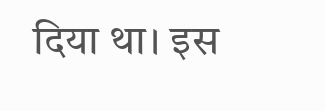दिया था। इस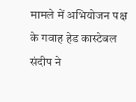मामले में अभियोजन पक्ष के गवाह हेड कास्टेबल संदीप ने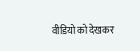वीडियो को देखकर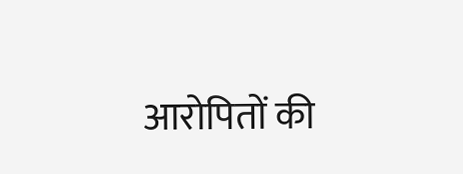आरोपितों की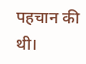पहचान की थी।